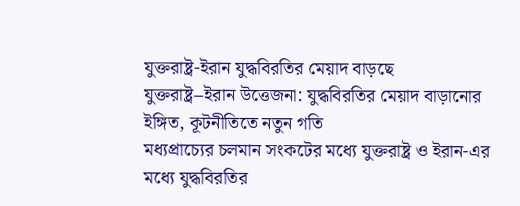যুক্তরাষ্ট্র-ইরান যুদ্ধবিরতির মেয়াদ বাড়ছে
যুক্তরাষ্ট্র–ইরান উত্তেজনা: যুদ্ধবিরতির মেয়াদ বাড়ানোর ইঙ্গিত, কূটনীতিতে নতুন গতি
মধ্যপ্রাচ্যের চলমান সংকটের মধ্যে যুক্তরাষ্ট্র ও ইরান-এর মধ্যে যুদ্ধবিরতির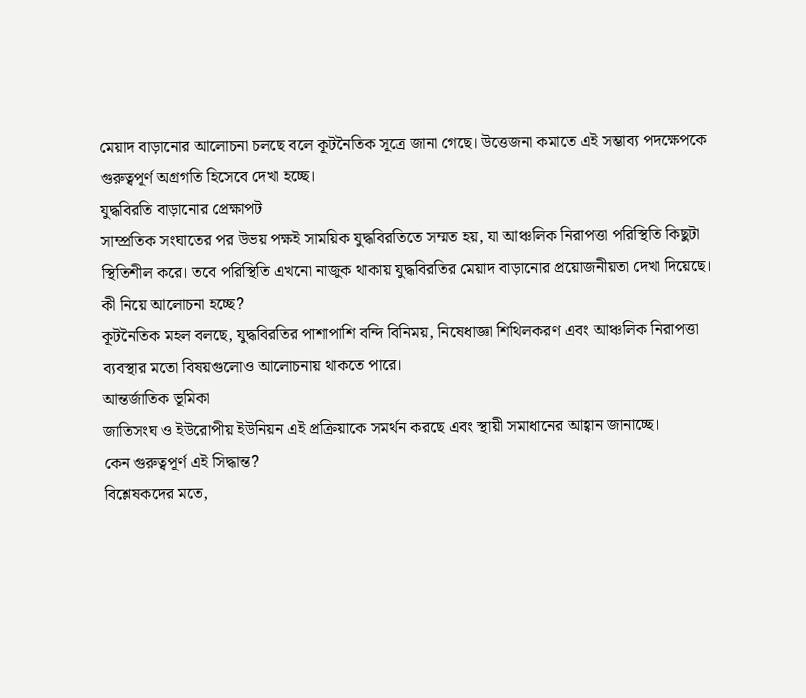মেয়াদ বাড়ানোর আলোচনা চলছে বলে কূটনৈতিক সূত্রে জানা গেছে। উত্তেজনা কমাতে এই সম্ভাব্য পদক্ষেপকে গুরুত্বপূর্ণ অগ্রগতি হিসেবে দেখা হচ্ছে।
যুদ্ধবিরতি বাড়ানোর প্রেক্ষাপট
সাম্প্রতিক সংঘাতের পর উভয় পক্ষই সাময়িক যুদ্ধবিরতিতে সম্মত হয়, যা আঞ্চলিক নিরাপত্তা পরিস্থিতি কিছুটা স্থিতিশীল করে। তবে পরিস্থিতি এখনো নাজুক থাকায় যুদ্ধবিরতির মেয়াদ বাড়ানোর প্রয়োজনীয়তা দেখা দিয়েছে।
কী নিয়ে আলোচনা হচ্ছে?
কূটনৈতিক মহল বলছে, যুদ্ধবিরতির পাশাপাশি বন্দি বিনিময়, নিষেধাজ্ঞা শিথিলকরণ এবং আঞ্চলিক নিরাপত্তা ব্যবস্থার মতো বিষয়গুলোও আলোচনায় থাকতে পারে।
আন্তর্জাতিক ভূমিকা
জাতিসংঘ ও ইউরোপীয় ইউনিয়ন এই প্রক্রিয়াকে সমর্থন করছে এবং স্থায়ী সমাধানের আহ্বান জানাচ্ছে।
কেন গুরুত্বপূর্ণ এই সিদ্ধান্ত?
বিশ্লেষকদের মতে,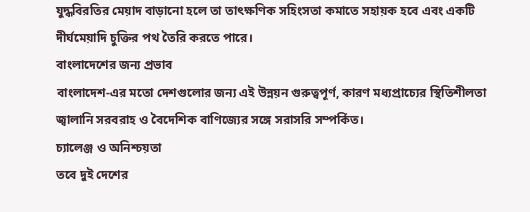যুদ্ধবিরতির মেয়াদ বাড়ানো হলে তা তাৎক্ষণিক সহিংসতা কমাতে সহায়ক হবে এবং একটি দীর্ঘমেয়াদি চুক্তির পথ তৈরি করতে পারে।
বাংলাদেশের জন্য প্রভাব
বাংলাদেশ-এর মতো দেশগুলোর জন্য এই উন্নয়ন গুরুত্বপূর্ণ, কারণ মধ্যপ্রাচ্যের স্থিতিশীলতা জ্বালানি সরবরাহ ও বৈদেশিক বাণিজ্যের সঙ্গে সরাসরি সম্পর্কিত।
চ্যালেঞ্জ ও অনিশ্চয়তা
তবে দুই দেশের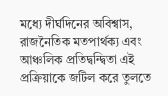মধ্যে দীর্ঘদিনের অবিশ্বাস, রাজনৈতিক মতপার্থক্য এবং আঞ্চলিক প্রতিদ্বন্দ্বিতা এই প্রক্রিয়াকে জটিল করে তুলতে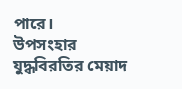পারে।
উপসংহার
যুদ্ধবিরতির মেয়াদ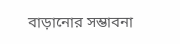বাড়ানোর সম্ভাবনা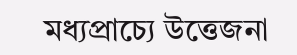মধ্যপ্রাচ্যে উত্তেজনা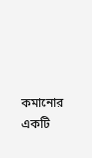কমানোর একটি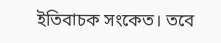ইতিবাচক সংকেত। তবে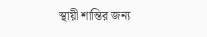স্থায়ী শান্তির জন্য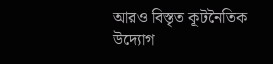আরও বিস্তৃত কূটনৈতিক উদ্যোগ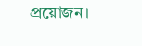প্রয়োজন।